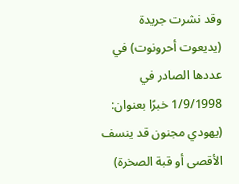وقد نشرت جريدة (يديعوت أحرونوت) في عددها الصادر في 1/9/1998 خبرًا بعنوان: (يهودي مجنون قد ينسف الأقصى أو قبة الصخرة)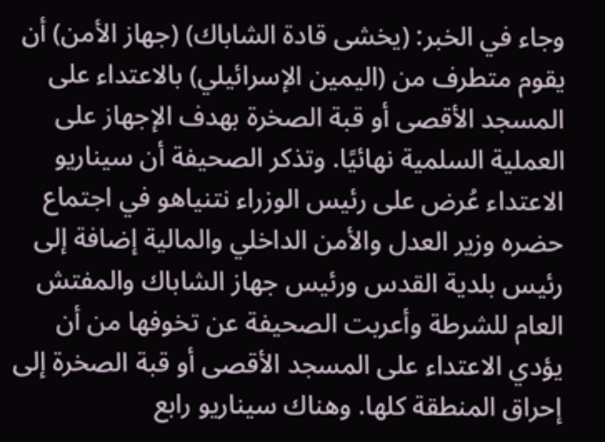وجاء في الخبر: (يخشى قادة الشاباك) (جهاز الأمن) أن يقوم متطرف من (اليمين الإسرائيلي) بالاعتداء على المسجد الأقصى أو قبة الصخرة بهدف الإجهاز على العملية السلمية نهائيًا. وتذكر الصحيفة أن سيناريو الاعتداء عُرض على رئيس الوزراء نتنياهو في اجتماع حضره وزير العدل والأمن الداخلي والمالية إضافة إلى رئيس بلدية القدس ورئيس جهاز الشاباك والمفتش العام للشرطة وأعربت الصحيفة عن تخوفها من أن يؤدي الاعتداء على المسجد الأقصى أو قبة الصخرة إلى إحراق المنطقة كلها. وهناك سيناريو رابع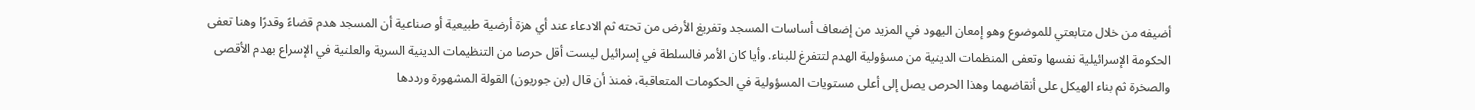أضيفه من خلال متابعتي للموضوع وهو إمعان اليهود في المزيد من إضعاف أساسات المسجد وتفريغ الأرض من تحته ثم الادعاء عند أي هزة أرضية طبيعية أو صناعية أن المسجد هدم قضاءً وقدرًا وهنا تعفى الحكومة الإسرائيلية نفسها وتعفى المنظمات الدينية من مسؤولية الهدم لتتفرغ للبناء. وأيا كان الأمر فالسلطة في إسرائيل ليست أقل حرصا من التنظيمات الدينية السرية والعلنية في الإسراع بهدم الأقصى والصخرة ثم بناء الهيكل على أنقاضهما وهذا الحرص يصل إلى أعلى مستويات المسؤولية في الحكومات المتعاقبة، فمنذ أن قال (بن جوريون) القولة المشهورة ورددها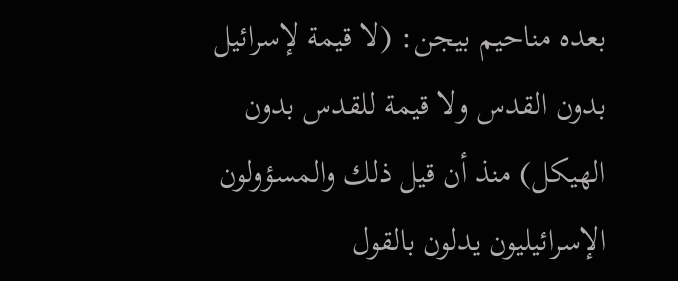بعده مناحيم بيجن: (لا قيمة لإسرائيل بدون القدس ولا قيمة للقدس بدون الهيكل) منذ أن قيل ذلك والمسؤولون الإسرائيليون يدلون بالقول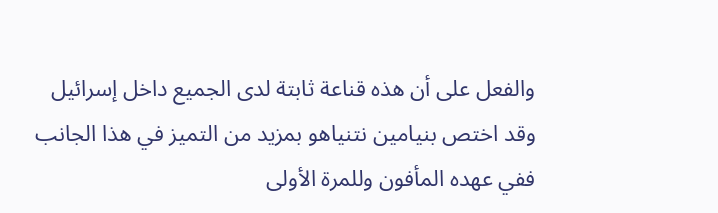والفعل على أن هذه قناعة ثابتة لدى الجميع داخل إسرائيل وقد اختص بنيامين نتنياهو بمزيد من التميز في هذا الجانب ففي عهده المأفون وللمرة الأولى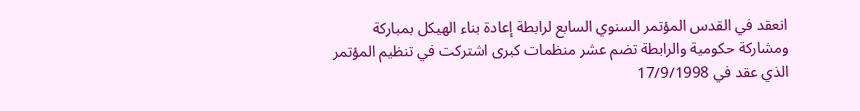انعقد في القدس المؤتمر السنوي السابع لرابطة إعادة بناء الهيكل بمباركة ومشاركة حكومية والرابطة تضم عشر منظمات كبرى اشتركت في تنظيم المؤتمر الذي عقد في 17/9/1998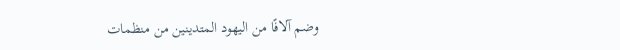وضم آلافًا من اليهود المتدينين من منظمات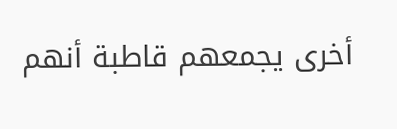أخرى يجمعهم قاطبة أنهم